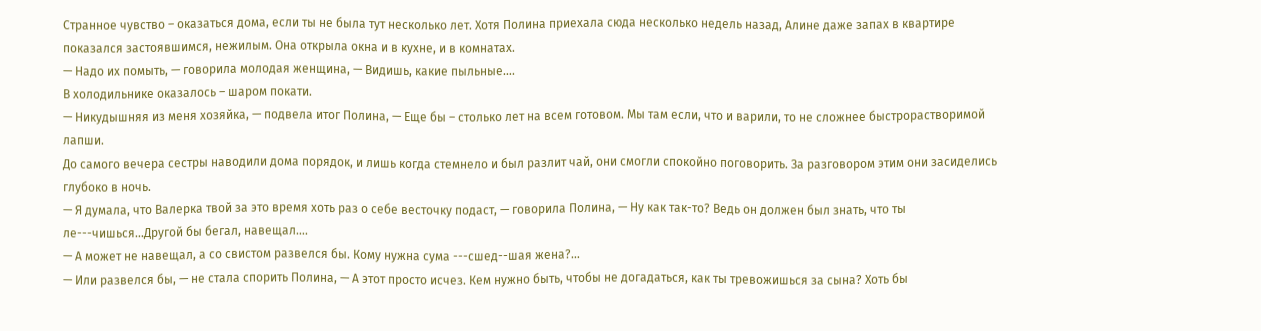Странное чувство – оказаться дома, если ты не была тут несколько лет. Хотя Полина приехала сюда несколько недель назад, Алине даже запах в квартире показался застоявшимся, нежилым. Она открыла окна и в кухне, и в комнатах.
— Надо их помыть, — говорила молодая женщина, — Видишь, какие пыльные….
В холодильнике оказалось – шаром покати.
— Никудышняя из меня хозяйка, — подвела итог Полина, — Еще бы – столько лет на всем готовом. Мы там если, что и варили, то не сложнее быстрорастворимой лапши.
До самого вечера сестры наводили дома порядок, и лишь когда стемнело и был разлит чай, они смогли спокойно поговорить. За разговором этим они засиделись глубоко в ночь.
— Я думала, что Валерка твой за это время хоть раз о себе весточку подаст, — говорила Полина, — Ну как так-то? Ведь он должен был знать, что ты ле---чишься…Другой бы бегал, навещал….
— А может не навещал, а со свистом развелся бы. Кому нужна сума ---сшед--шая жена?…
— Или развелся бы, — не стала спорить Полина, — А этот просто исчез. Кем нужно быть, чтобы не догадаться, как ты тревожишься за сына? Хоть бы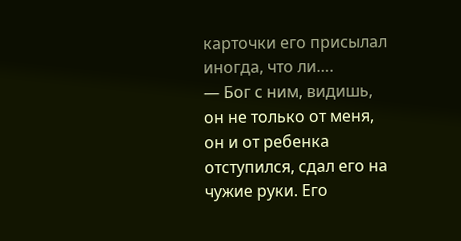карточки его присылал иногда, что ли….
— Бог с ним, видишь, он не только от меня, он и от ребенка отступился, сдал его на чужие руки. Его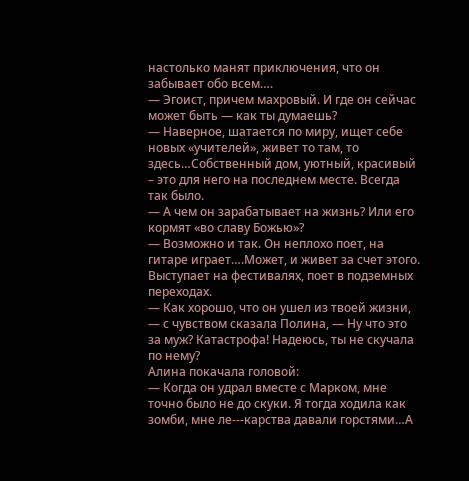настолько манят приключения, что он забывает обо всем….
— Эгоист, причем махровый. И где он сейчас может быть — как ты думаешь?
— Наверное, шатается по миру, ищет себе новых «учителей», живет то там, то здесь…Собственный дом, уютный, красивый – это для него на последнем месте. Всегда так было.
— А чем он зарабатывает на жизнь? Или его кормят «во славу Божью»?
— Возможно и так. Он неплохо поет, на гитаре играет….Может, и живет за счет этого. Выступает на фестивалях, поет в подземных переходах.
— Как хорошо, что он ушел из твоей жизни, — с чувством сказала Полина, — Ну что это за муж? Катастрофа! Надеюсь, ты не скучала по нему?
Алина покачала головой:
— Когда он удрал вместе с Марком, мне точно было не до скуки. Я тогда ходила как зомби, мне ле---карства давали горстями…А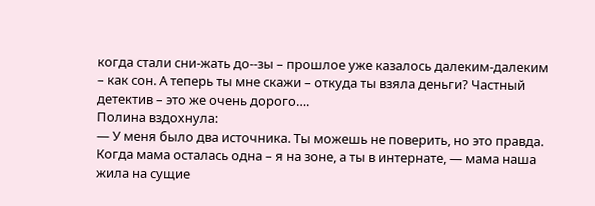когда стали сни-жать до--зы – прошлое уже казалось далеким-далеким – как сон. А теперь ты мне скажи – откуда ты взяла деньги? Частный детектив – это же очень дорого….
Полина вздохнула:
— У меня было два источника. Ты можешь не поверить, но это правда. Когда мама осталась одна – я на зоне, а ты в интернате, — мама наша жила на сущие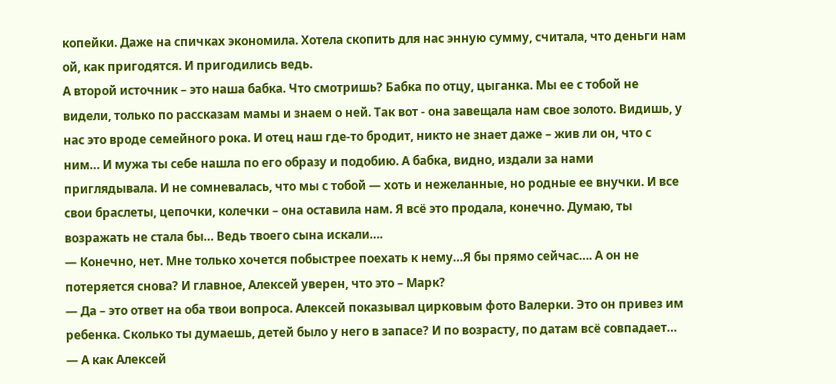копейки. Даже на спичках экономила. Хотела скопить для нас энную сумму, считала, что деньги нам ой, как пригодятся. И пригодились ведь.
А второй источник – это наша бабка. Что смотришь? Бабка по отцу, цыганка. Мы ее с тобой не видели, только по рассказам мамы и знаем о ней. Так вот - она завещала нам свое золото. Видишь, у нас это вроде семейного рока. И отец наш где-то бродит, никто не знает даже – жив ли он, что с ним… И мужа ты себе нашла по его образу и подобию. А бабка, видно, издали за нами приглядывала. И не сомневалась, что мы с тобой — хоть и нежеланные, но родные ее внучки. И все свои браслеты, цепочки, колечки – она оставила нам. Я всё это продала, конечно. Думаю, ты возражать не стала бы… Ведь твоего сына искали….
— Конечно, нет. Мне только хочется побыстрее поехать к нему…Я бы прямо сейчас…. А он не потеряется снова? И главное, Алексей уверен, что это – Марк?
— Да – это ответ на оба твои вопроса. Алексей показывал цирковым фото Валерки. Это он привез им ребенка. Сколько ты думаешь, детей было у него в запасе? И по возрасту, по датам всё совпадает…
— А как Алексей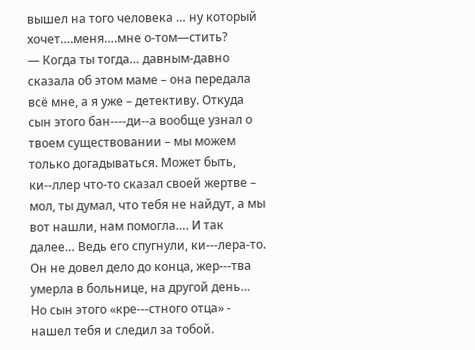вышел на того человека … ну который хочет….меня….мне о-том—стить?
— Когда ты тогда… давным-давно сказала об этом маме – она передала всё мне, а я уже – детективу. Откуда сын этого бан----ди--а вообще узнал о твоем существовании – мы можем только догадываться. Может быть, ки--ллер что-то сказал своей жертве – мол, ты думал, что тебя не найдут, а мы вот нашли, нам помогла…. И так далее… Ведь его спугнули, ки---лера-то. Он не довел дело до конца, жер---тва умерла в больнице, на другой день…
Но сын этого «кре---стного отца» - нашел тебя и следил за тобой.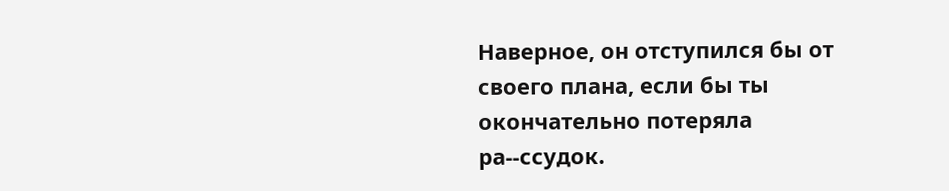Наверное, он отступился бы от своего плана, если бы ты окончательно потеряла ра--ссудок.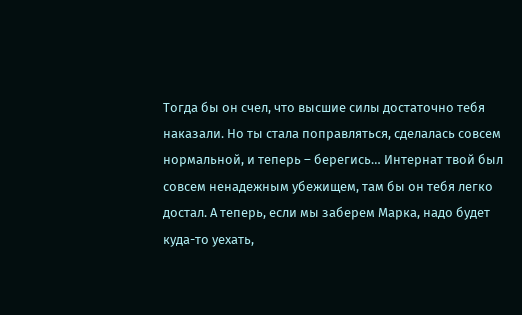Тогда бы он счел, что высшие силы достаточно тебя наказали. Но ты стала поправляться, сделалась совсем нормальной, и теперь – берегись… Интернат твой был совсем ненадежным убежищем, там бы он тебя легко достал. А теперь, если мы заберем Марка, надо будет куда-то уехать,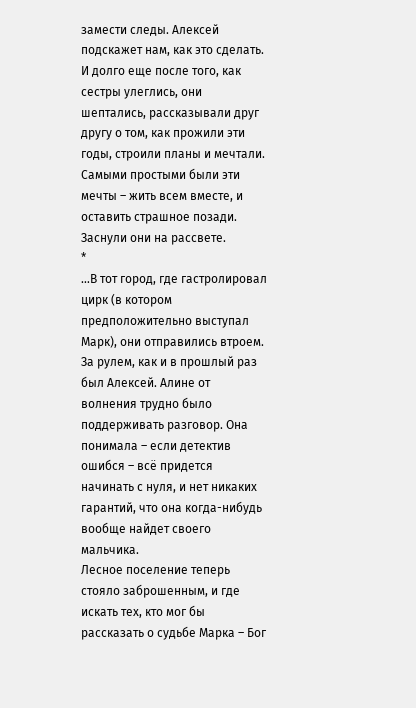замести следы. Алексей подскажет нам, как это сделать.
И долго еще после того, как сестры улеглись, они шептались, рассказывали друг другу о том, как прожили эти годы, строили планы и мечтали. Самыми простыми были эти мечты – жить всем вместе, и оставить страшное позади.
Заснули они на рассвете.
*
…В тот город, где гастролировал цирк (в котором предположительно выступал Марк), они отправились втроем. За рулем, как и в прошлый раз был Алексей. Алине от волнения трудно было поддерживать разговор. Она понимала – если детектив ошибся – всё придется начинать с нуля, и нет никаких гарантий, что она когда-нибудь вообще найдет своего мальчика.
Лесное поселение теперь стояло заброшенным, и где искать тех, кто мог бы рассказать о судьбе Марка – Бог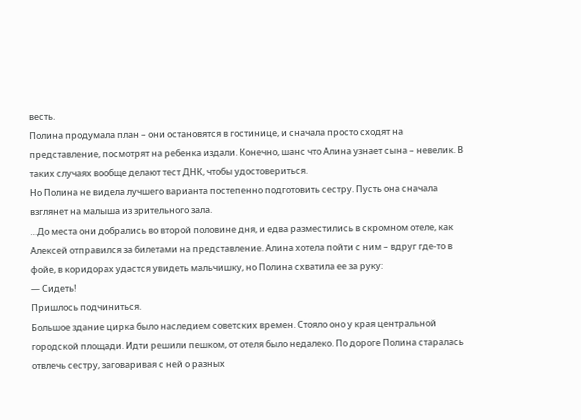весть.
Полина продумала план – они остановятся в гостинице, и сначала просто сходят на представление, посмотрят на ребенка издали. Конечно, шанс что Алина узнает сына – невелик. В таких случаях вообще делают тест ДНК, чтобы удостовериться.
Но Полина не видела лучшего варианта постепенно подготовить сестру. Пусть она сначала взглянет на малыша из зрительного зала.
…До места они добрались во второй половине дня, и едва разместились в скромном отеле, как Алексей отправился за билетами на представление. Алина хотела пойти с ним – вдруг где-то в фойе, в коридорах удастся увидеть мальчишку, но Полина схватила ее за руку:
— Сидеть!
Пришлось подчиниться.
Большое здание цирка было наследием советских времен. Стояло оно у края центральной городской площади. Идти решили пешком, от отеля было недалеко. По дороге Полина старалась отвлечь сестру, заговаривая с ней о разных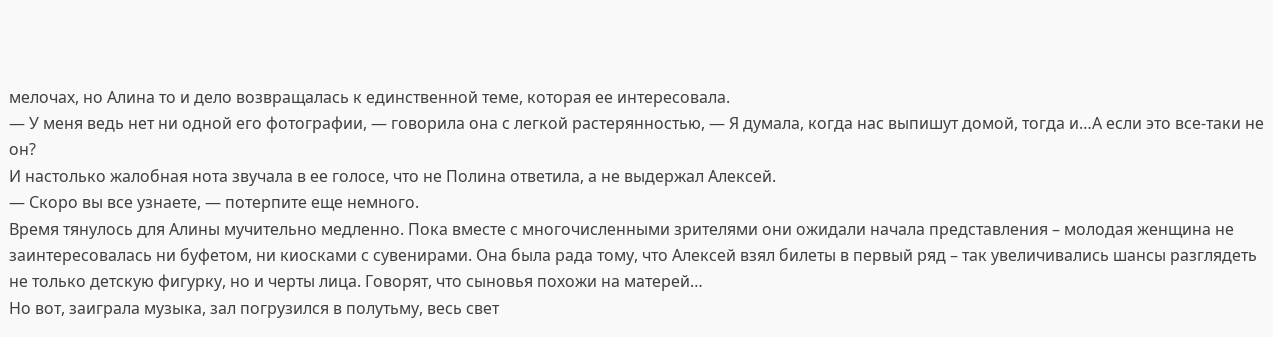мелочах, но Алина то и дело возвращалась к единственной теме, которая ее интересовала.
— У меня ведь нет ни одной его фотографии, — говорила она с легкой растерянностью, — Я думала, когда нас выпишут домой, тогда и…А если это все-таки не он?
И настолько жалобная нота звучала в ее голосе, что не Полина ответила, а не выдержал Алексей.
— Скоро вы все узнаете, — потерпите еще немного.
Время тянулось для Алины мучительно медленно. Пока вместе с многочисленными зрителями они ожидали начала представления – молодая женщина не заинтересовалась ни буфетом, ни киосками с сувенирами. Она была рада тому, что Алексей взял билеты в первый ряд – так увеличивались шансы разглядеть не только детскую фигурку, но и черты лица. Говорят, что сыновья похожи на матерей…
Но вот, заиграла музыка, зал погрузился в полутьму, весь свет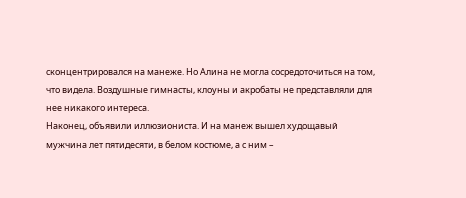сконцентрировался на манеже. Но Алина не могла сосредоточиться на том, что видела. Воздушные гимнасты, клоуны и акробаты не представляли для нее никакого интереса.
Наконец, объявили иллюзиониста. И на манеж вышел худощавый мужчина лет пятидесяти, в белом костюме, а с ним –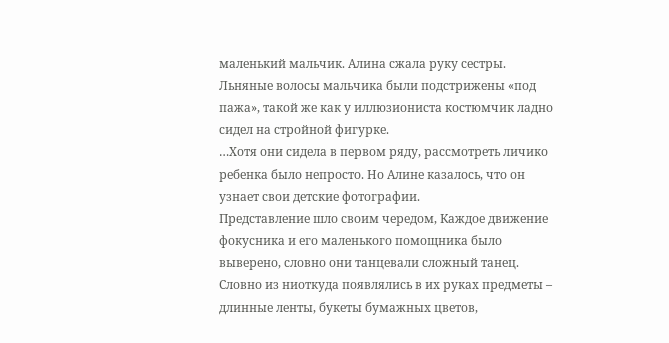маленький мальчик. Алина сжала руку сестры. Льняные волосы мальчика были подстрижены «под пажа», такой же как у иллюзиониста костюмчик ладно сидел на стройной фигурке.
…Хотя они сидела в первом ряду, рассмотреть личико ребенка было непросто. Но Алине казалось, что он узнает свои детские фотографии.
Представление шло своим чередом, Каждое движение фокусника и его маленького помощника было выверено, словно они танцевали сложный танец. Словно из ниоткуда появлялись в их руках предметы – длинные ленты, букеты бумажных цветов,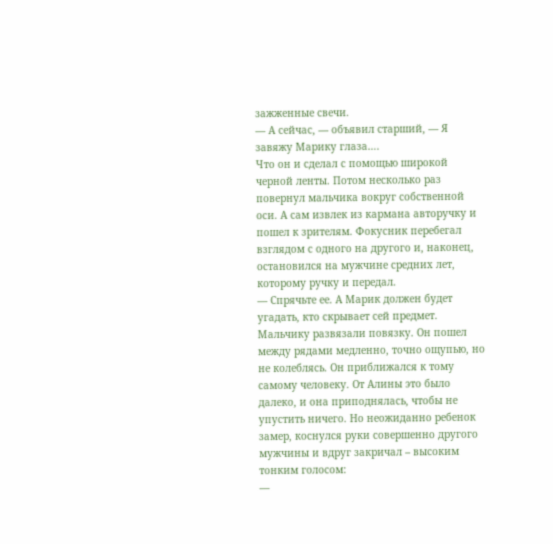зажженные свечи.
— А сейчас, — объявил старший, — Я завяжу Марику глаза….
Что он и сделал с помощью широкой черной ленты. Потом несколько раз повернул мальчика вокруг собственной оси. А сам извлек из кармана авторучку и пошел к зрителям. Фокусник перебегал взглядом с одного на другого и, наконец, остановился на мужчине средних лет, которому ручку и передал.
— Спрячьте ее. А Марик должен будет угадать, кто скрывает сей предмет.
Мальчику развязали повязку. Он пошел между рядами медленно, точно ощупью, но не колеблясь. Он приближался к тому самому человеку. От Алины это было далеко, и она приподнялась, чтобы не упустить ничего. Но неожиданно ребенок замер, коснулся руки совершенно другого мужчины и вдруг закричал – высоким тонким голосом:
—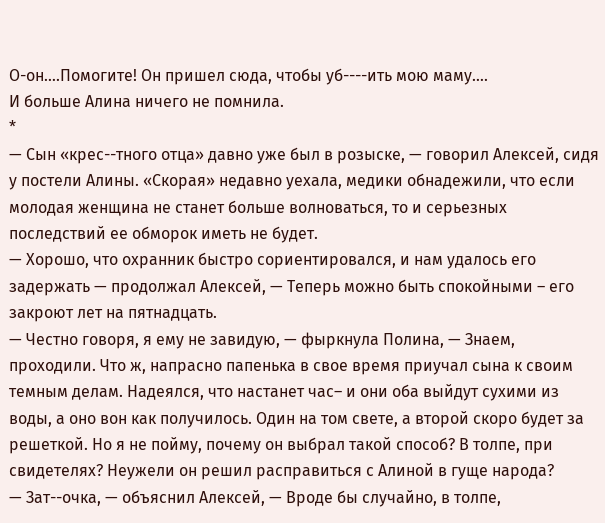О-он….Помогите! Он пришел сюда, чтобы уб----ить мою маму….
И больше Алина ничего не помнила.
*
— Сын «крес--тного отца» давно уже был в розыске, — говорил Алексей, сидя у постели Алины. «Скорая» недавно уехала, медики обнадежили, что если молодая женщина не станет больше волноваться, то и серьезных последствий ее обморок иметь не будет.
— Хорошо, что охранник быстро сориентировался, и нам удалось его задержать — продолжал Алексей, — Теперь можно быть спокойными – его закроют лет на пятнадцать.
— Честно говоря, я ему не завидую, — фыркнула Полина, — Знаем, проходили. Что ж, напрасно папенька в свое время приучал сына к своим темным делам. Надеялся, что настанет час– и они оба выйдут сухими из воды, а оно вон как получилось. Один на том свете, а второй скоро будет за решеткой. Но я не пойму, почему он выбрал такой способ? В толпе, при свидетелях? Неужели он решил расправиться с Алиной в гуще народа?
— Зат--очка, — объяснил Алексей, — Вроде бы случайно, в толпе,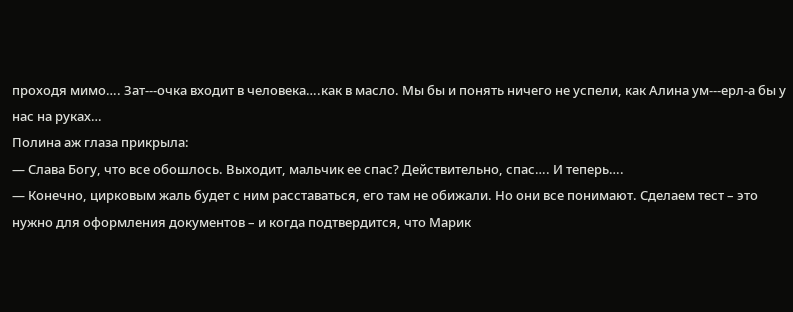проходя мимо…. Зат---очка входит в человека….как в масло. Мы бы и понять ничего не успели, как Алина ум---ерл-а бы у нас на руках…
Полина аж глаза прикрыла:
— Слава Богу, что все обошлось. Выходит, мальчик ее спас? Действительно, спас…. И теперь….
— Конечно, цирковым жаль будет с ним расставаться, его там не обижали. Но они все понимают. Сделаем тест – это нужно для оформления документов – и когда подтвердится, что Марик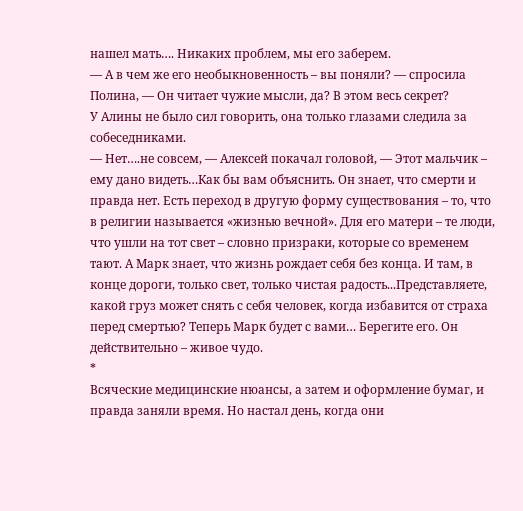нашел мать…. Никаких проблем, мы его заберем.
— А в чем же его необыкновенность – вы поняли? — спросила Полина, — Он читает чужие мысли, да? В этом весь секрет?
У Алины не было сил говорить, она только глазами следила за собеседниками.
— Нет….не совсем, — Алексей покачал головой, — Этот мальчик – ему дано видеть…Как бы вам объяснить. Он знает, что смерти и правда нет. Есть переход в другую форму существования – то, что в религии называется «жизнью вечной». Для его матери – те люди, что ушли на тот свет – словно призраки, которые со временем тают. А Марк знает, что жизнь рождает себя без конца. И там, в конце дороги, только свет, только чистая радость...Представляете, какой груз может снять с себя человек, когда избавится от страха перед смертью? Теперь Марк будет с вами… Берегите его. Он действительно – живое чудо.
*
Всяческие медицинские нюансы, а затем и оформление бумаг, и правда заняли время. Но настал день, когда они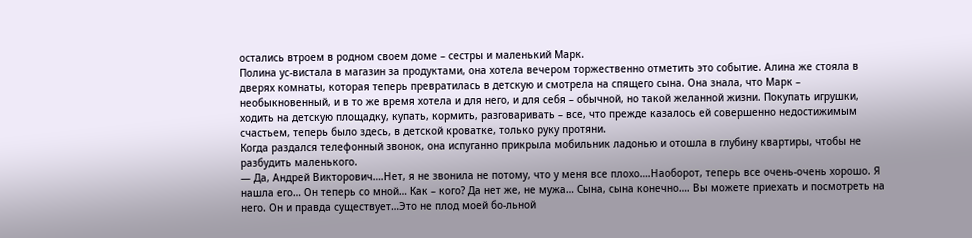остались втроем в родном своем доме – сестры и маленький Марк.
Полина ус-вистала в магазин за продуктами, она хотела вечером торжественно отметить это событие. Алина же стояла в дверях комнаты, которая теперь превратилась в детскую и смотрела на спящего сына. Она знала, что Марк – необыкновенный, и в то же время хотела и для него, и для себя – обычной, но такой желанной жизни. Покупать игрушки, ходить на детскую площадку, купать, кормить, разговаривать – все, что прежде казалось ей совершенно недостижимым счастьем, теперь было здесь, в детской кроватке, только руку протяни.
Когда раздался телефонный звонок, она испуганно прикрыла мобильник ладонью и отошла в глубину квартиры, чтобы не разбудить маленького.
— Да, Андрей Викторович….Нет, я не звонила не потому, что у меня все плохо….Наоборот, теперь все очень-очень хорошо. Я нашла его… Он теперь со мной… Как – кого? Да нет же, не мужа… Сына, сына конечно…. Вы можете приехать и посмотреть на него. Он и правда существует…Это не плод моей бо-льной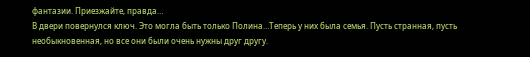фантазии. Приезжайте, правда…
В двери повернулся ключ. Это могла быть только Полина…Теперь у них была семья. Пусть странная, пусть необыкновенная, но все они были очень нужны друг другу.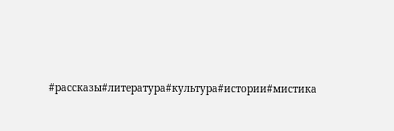#рассказы#литература#культура#истории#мистика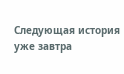Следующая история уже завтра